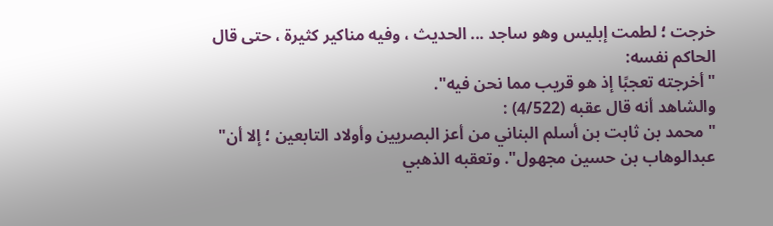خرجت ؛ لطمت إبليس وهو ساجد ... الحديث ، وفيه مناكير كثيرة ، حتى قال
الحاكم نفسه:
"أخرجته تعجبًا إذ هو قريب مما نحن فيه".
والشاهد أنه قال عقبه (4/522) :
"محمد بن ثابت بن أسلم البناني من أعز البصريين وأولاد التابعين ؛ إلا أن"
عبدالوهاب بن حسين مجهول". وتعقبه الذهبي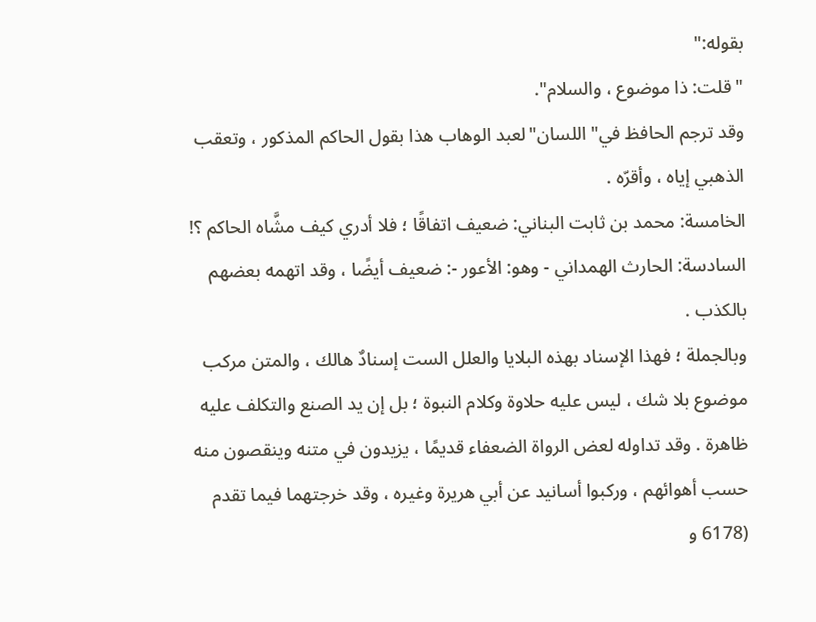بقوله:"
"قلت: ذا موضوع ، والسلام".
وقد ترجم الحافظ في"اللسان"لعبد الوهاب هذا بقول الحاكم المذكور ، وتعقب
الذهبي إياه ، وأقرّه .
الخامسة: محمد بن ثابت البناني: ضعيف اتفاقًا ؛ فلا أدري كيف مشَّاه الحاكم ؟!
السادسة: الحارث الهمداني - وهو: الأعور -: ضعيف أيضًا ، وقد اتهمه بعضهم
بالكذب .
وبالجملة ؛ فهذا الإسناد بهذه البلايا والعلل الست إسنادٌ هالك ، والمتن مركب
موضوع بلا شك ، ليس عليه حلاوة وكلام النبوة ؛ بل إن يد الصنع والتكلف عليه
ظاهرة . وقد تداوله لعض الرواة الضعفاء قديمًا ، يزيدون في متنه وينقصون منه
حسب أهوائهم ، وركبوا أسانيد عن أبي هريرة وغيره ، وقد خرجتهما فيما تقدم
(6178 و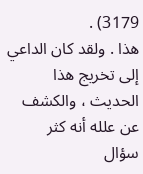3179) .
هذا . ولقد كان الداعي إلى تخريج هذا الحديث ، والكشف عن علله أنه كثر
سؤال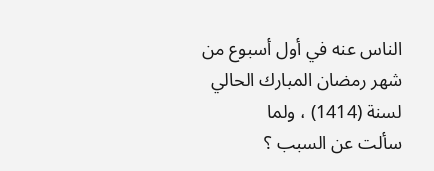الناس عنه في أول أسبوع من شهر رمضان المبارك الحالي لسنة (1414) ، ولما
سألت عن السبب ؟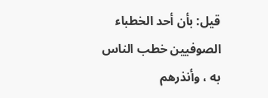قيل: بأن أحد الخطباء الصوفيين خطب الناس به ، وأنذرهم